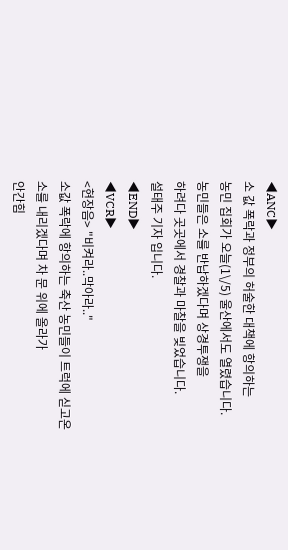◀ANC▶
소 값 폭락과 정부의 허술한 대책에 항의하는
농민 집회가 오늘(1\/5) 울산에서도 열렸습니다.
농민들은 소를 반납하겠다며 상경투쟁을
하려다 곳곳에서 경찰과 마찰을 빚었습니다.
설태주 기자 입니다.
◀END▶
◀VCR▶
<현장음> "비켜라..막아라.."
소값 폭락에 항의하는 축산 농민들이 트럭에 싣고온 소를 내리겠다며 차 문 위에 올라가
안간힘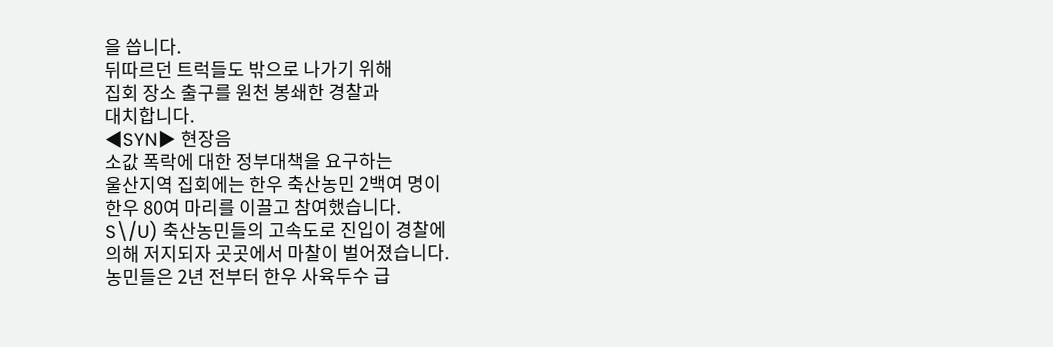을 씁니다.
뒤따르던 트럭들도 밖으로 나가기 위해
집회 장소 출구를 원천 봉쇄한 경찰과
대치합니다.
◀SYN▶ 현장음
소값 폭락에 대한 정부대책을 요구하는
울산지역 집회에는 한우 축산농민 2백여 명이
한우 80여 마리를 이끌고 참여했습니다.
S\/U) 축산농민들의 고속도로 진입이 경찰에
의해 저지되자 곳곳에서 마찰이 벌어졌습니다.
농민들은 2년 전부터 한우 사육두수 급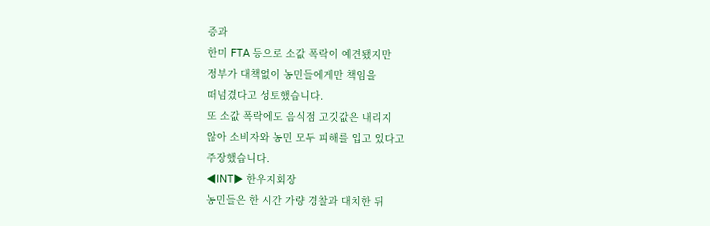증과
한미 FTA 등으로 소값 폭락이 예견됐지만
정부가 대책없이 농민들에게만 책임을
떠넘겼다고 성토했습니다.
또 소값 폭락에도 음식점 고깃값은 내리지
않아 소비자와 농민 모두 피해를 입고 있다고
주장했습니다.
◀INT▶ 한우지회장
농민들은 한 시간 가량 경찰과 대치한 뒤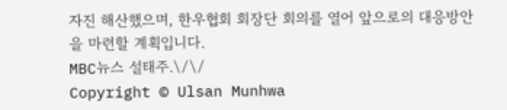자진 해산했으며, 한우협회 회장단 회의를 열어 앞으로의 대응방안을 마련할 계획입니다.
MBC뉴스 설태주.\/\/
Copyright © Ulsan Munhwa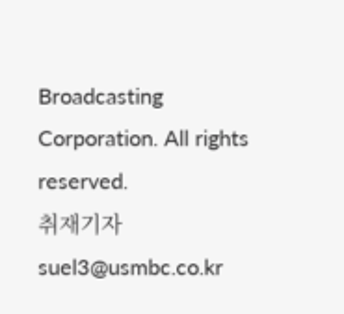Broadcasting Corporation. All rights reserved.
취재기자
suel3@usmbc.co.kr